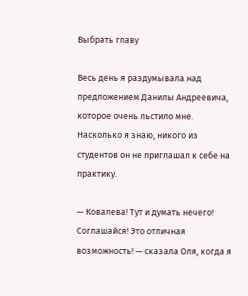Выбрать главу

Весь день я раздумывала над предложением Данилы Андреевича, которое очень льстило мне. Насколько я знаю, никого из студентов он не приглашал к себе на практику.

— Ковалева! Тут и думать нечего! Соглашайся! Это отличная возможность! — сказала Оля, когда я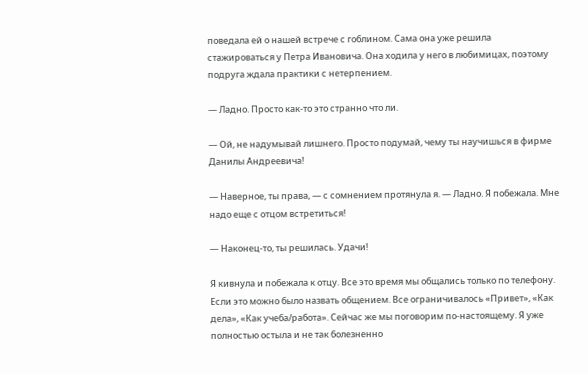поведала ей о нашей встрече с гоблином. Сама она уже решила стажироваться у Петра Ивановича. Она ходила у него в любимицах, поэтому подруга ждала практики с нетерпением.

— Ладно. Просто как-то это странно что ли.

— Ой, не надумывай лишнего. Просто подумай, чему ты научишься в фирме Данилы Андреевича!

— Наверное, ты права, — с сомнением протянула я. — Ладно. Я побежала. Мне надо еще с отцом встретиться!

— Наконец-то, ты решилась. Удачи!

Я кивнула и побежала к отцу. Все это время мы общались только по телефону. Если это можно было назвать общением. Все ограничивалось «Привет», «Как дела», «Как учеба/работа». Сейчас же мы поговорим по-настоящему. Я уже полностью остыла и не так болезненно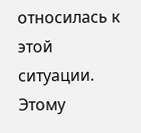относилась к этой ситуации. Этому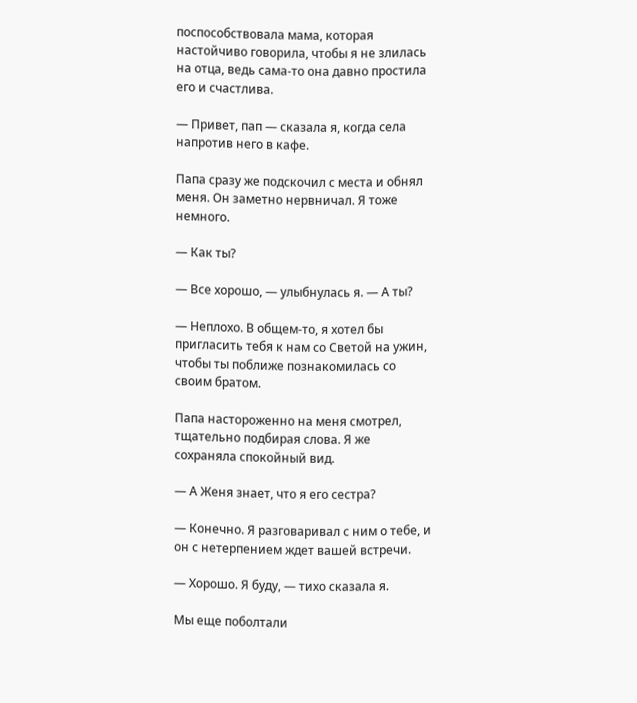поспособствовала мама, которая настойчиво говорила, чтобы я не злилась на отца, ведь сама-то она давно простила его и счастлива.

— Привет, пап — сказала я, когда села напротив него в кафе.

Папа сразу же подскочил с места и обнял меня. Он заметно нервничал. Я тоже немного.

— Как ты?

— Все хорошо, — улыбнулась я. — А ты?

— Неплохо. В общем-то, я хотел бы пригласить тебя к нам со Светой на ужин, чтобы ты поближе познакомилась со своим братом.

Папа настороженно на меня смотрел, тщательно подбирая слова. Я же сохраняла спокойный вид.

— А Женя знает, что я его сестра?

— Конечно. Я разговаривал с ним о тебе, и он с нетерпением ждет вашей встречи.

— Хорошо. Я буду, — тихо сказала я.

Мы еще поболтали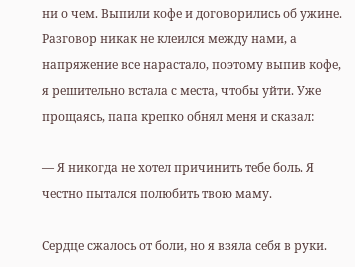ни о чем. Выпили кофе и договорились об ужине. Разговор никак не клеился между нами, а напряжение все нарастало, поэтому выпив кофе, я решительно встала с места, чтобы уйти. Уже прощаясь, папа крепко обнял меня и сказал:

— Я никогда не хотел причинить тебе боль. Я честно пытался полюбить твою маму.

Сердце сжалось от боли, но я взяла себя в руки.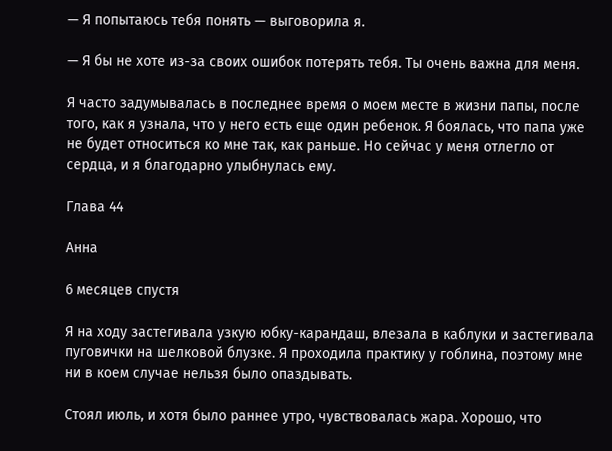— Я попытаюсь тебя понять — выговорила я.

— Я бы не хоте из-за своих ошибок потерять тебя. Ты очень важна для меня.

Я часто задумывалась в последнее время о моем месте в жизни папы, после того, как я узнала, что у него есть еще один ребенок. Я боялась, что папа уже не будет относиться ко мне так, как раньше. Но сейчас у меня отлегло от сердца, и я благодарно улыбнулась ему.

Глава 44

Анна

6 месяцев спустя

Я на ходу застегивала узкую юбку-карандаш, влезала в каблуки и застегивала пуговички на шелковой блузке. Я проходила практику у гоблина, поэтому мне ни в коем случае нельзя было опаздывать.

Стоял июль, и хотя было раннее утро, чувствовалась жара. Хорошо, что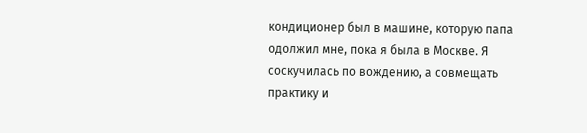кондиционер был в машине, которую папа одолжил мне, пока я была в Москве. Я соскучилась по вождению, а совмещать практику и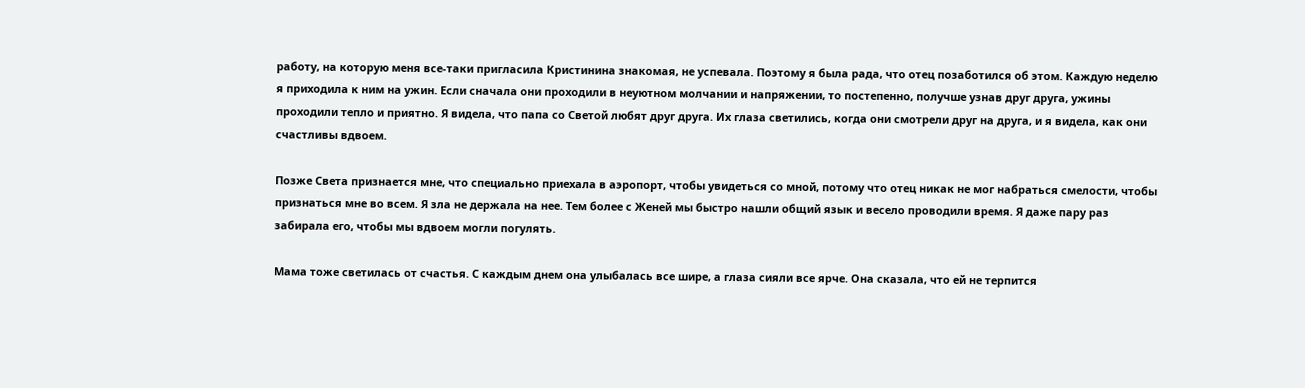работу, на которую меня все-таки пригласила Кристинина знакомая, не успевала. Поэтому я была рада, что отец позаботился об этом. Каждую неделю я приходила к ним на ужин. Если сначала они проходили в неуютном молчании и напряжении, то постепенно, получше узнав друг друга, ужины проходили тепло и приятно. Я видела, что папа со Светой любят друг друга. Их глаза светились, когда они смотрели друг на друга, и я видела, как они счастливы вдвоем.

Позже Света признается мне, что специально приехала в аэропорт, чтобы увидеться со мной, потому что отец никак не мог набраться смелости, чтобы признаться мне во всем. Я зла не держала на нее. Тем более с Женей мы быстро нашли общий язык и весело проводили время. Я даже пару раз забирала его, чтобы мы вдвоем могли погулять.

Мама тоже светилась от счастья. С каждым днем она улыбалась все шире, а глаза сияли все ярче. Она сказала, что ей не терпится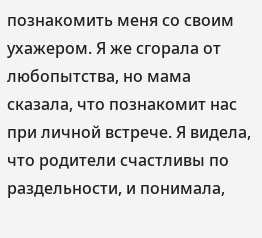познакомить меня со своим ухажером. Я же сгорала от любопытства, но мама сказала, что познакомит нас при личной встрече. Я видела, что родители счастливы по раздельности, и понимала,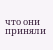что они приняли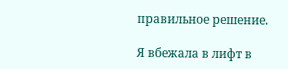правильное решение.

Я вбежала в лифт в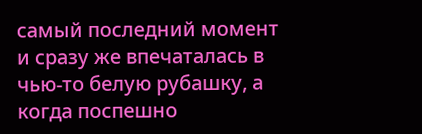самый последний момент и сразу же впечаталась в чью-то белую рубашку, а когда поспешно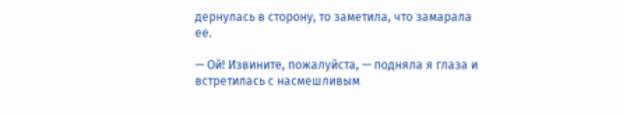дернулась в сторону, то заметила, что замарала ее.

— Ой! Извините, пожалуйста, — подняла я глаза и встретилась с насмешливым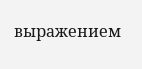выражением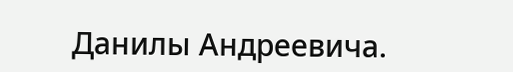Данилы Андреевича.